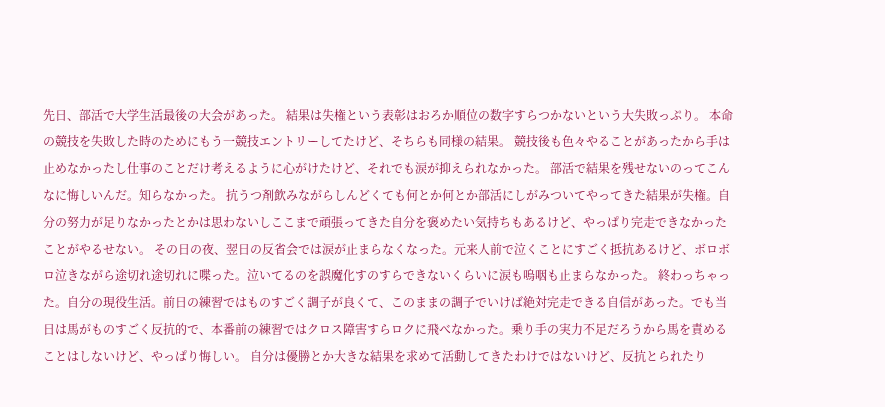先日、部活で大学生活最後の大会があった。 結果は失権という表彰はおろか順位の数字すらつかないという大失敗っぷり。 本命の競技を失敗した時のためにもう一競技エントリーしてたけど、そちらも同様の結果。 競技後も色々やることがあったから手は止めなかったし仕事のことだけ考えるように心がけたけど、それでも涙が抑えられなかった。 部活で結果を残せないのってこんなに悔しいんだ。知らなかった。 抗うつ剤飲みながらしんどくても何とか何とか部活にしがみついてやってきた結果が失権。自分の努力が足りなかったとかは思わないしここまで頑張ってきた自分を褒めたい気持ちもあるけど、やっぱり完走できなかったことがやるせない。 その日の夜、翌日の反省会では涙が止まらなくなった。元来人前で泣くことにすごく抵抗あるけど、ボロボロ泣きながら途切れ途切れに喋った。泣いてるのを誤魔化すのすらできないくらいに涙も嗚咽も止まらなかった。 終わっちゃった。自分の現役生活。前日の練習ではものすごく調子が良くて、このままの調子でいけば絶対完走できる自信があった。でも当日は馬がものすごく反抗的で、本番前の練習ではクロス障害すらロクに飛べなかった。乗り手の実力不足だろうから馬を責めることはしないけど、やっぱり悔しい。 自分は優勝とか大きな結果を求めて活動してきたわけではないけど、反抗とられたり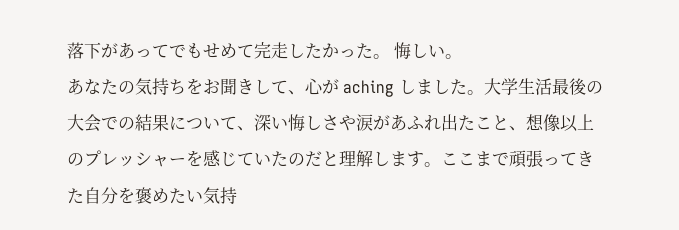落下があってでもせめて完走したかった。 悔しい。
あなたの気持ちをお聞きして、心が aching しました。大学生活最後の大会での結果について、深い悔しさや涙があふれ出たこと、想像以上のプレッシャーを感じていたのだと理解します。ここまで頑張ってきた自分を褒めたい気持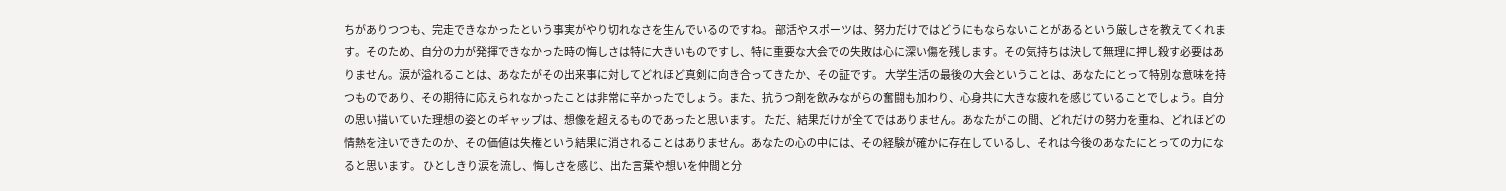ちがありつつも、完走できなかったという事実がやり切れなさを生んでいるのですね。 部活やスポーツは、努力だけではどうにもならないことがあるという厳しさを教えてくれます。そのため、自分の力が発揮できなかった時の悔しさは特に大きいものですし、特に重要な大会での失敗は心に深い傷を残します。その気持ちは決して無理に押し殺す必要はありません。涙が溢れることは、あなたがその出来事に対してどれほど真剣に向き合ってきたか、その証です。 大学生活の最後の大会ということは、あなたにとって特別な意味を持つものであり、その期待に応えられなかったことは非常に辛かったでしょう。また、抗うつ剤を飲みながらの奮闘も加わり、心身共に大きな疲れを感じていることでしょう。自分の思い描いていた理想の姿とのギャップは、想像を超えるものであったと思います。 ただ、結果だけが全てではありません。あなたがこの間、どれだけの努力を重ね、どれほどの情熱を注いできたのか、その価値は失権という結果に消されることはありません。あなたの心の中には、その経験が確かに存在しているし、それは今後のあなたにとっての力になると思います。 ひとしきり涙を流し、悔しさを感じ、出た言葉や想いを仲間と分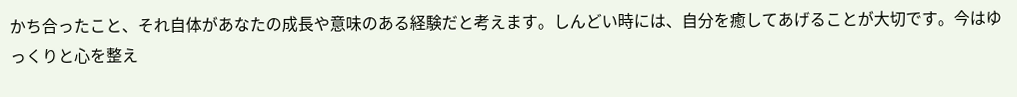かち合ったこと、それ自体があなたの成長や意味のある経験だと考えます。しんどい時には、自分を癒してあげることが大切です。今はゆっくりと心を整え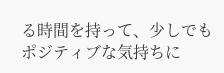る時間を持って、少しでもポジティブな気持ちに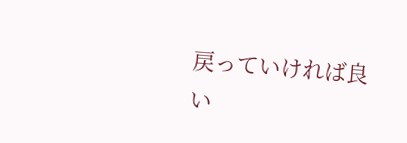戻っていければ良い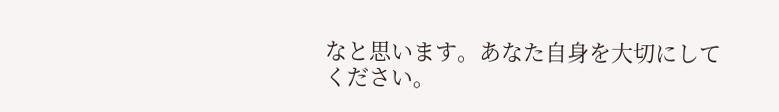なと思います。あなた自身を大切にしてください。